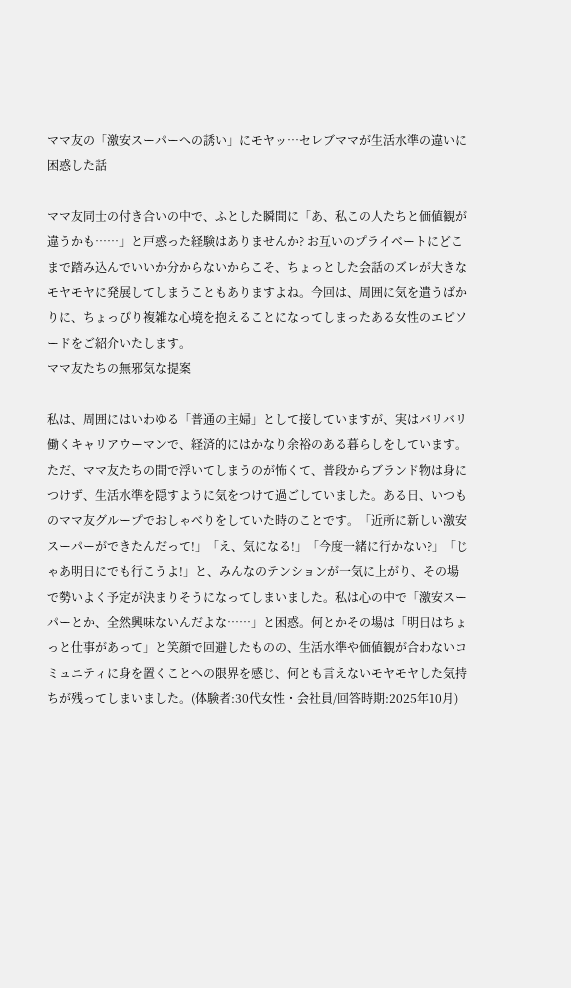ママ友の「激安スーパーへの誘い」にモヤッ…セレブママが生活水準の違いに困惑した話

ママ友同士の付き合いの中で、ふとした瞬間に「あ、私この人たちと価値観が違うかも……」と戸惑った経験はありませんか? お互いのプライベートにどこまで踏み込んでいいか分からないからこそ、ちょっとした会話のズレが大きなモヤモヤに発展してしまうこともありますよね。今回は、周囲に気を遣うばかりに、ちょっぴり複雑な心境を抱えることになってしまったある女性のエピソードをご紹介いたします。
ママ友たちの無邪気な提案

私は、周囲にはいわゆる「普通の主婦」として接していますが、実はバリバリ働くキャリアウーマンで、経済的にはかなり余裕のある暮らしをしています。ただ、ママ友たちの間で浮いてしまうのが怖くて、普段からブランド物は身につけず、生活水準を隠すように気をつけて過ごしていました。ある日、いつものママ友グループでおしゃべりをしていた時のことです。「近所に新しい激安スーパーができたんだって!」「え、気になる!」「今度一緒に行かない?」「じゃあ明日にでも行こうよ!」と、みんなのテンションが一気に上がり、その場で勢いよく予定が決まりそうになってしまいました。私は心の中で「激安スーパーとか、全然興味ないんだよな……」と困惑。何とかその場は「明日はちょっと仕事があって」と笑顔で回避したものの、生活水準や価値観が合わないコミュニティに身を置くことへの限界を感じ、何とも言えないモヤモヤした気持ちが残ってしまいました。(体験者:30代女性・会社員/回答時期:2025年10月)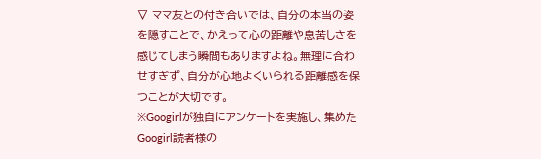▽ ママ友との付き合いでは、自分の本当の姿を隠すことで、かえって心の距離や息苦しさを感じてしまう瞬間もありますよね。無理に合わせすぎず、自分が心地よくいられる距離感を保つことが大切です。
※Googirlが独自にアンケートを実施し、集めたGoogirl読者様の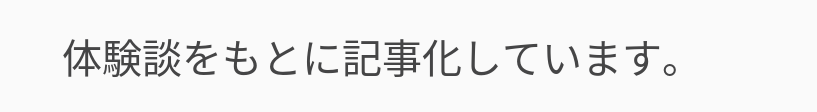体験談をもとに記事化しています。